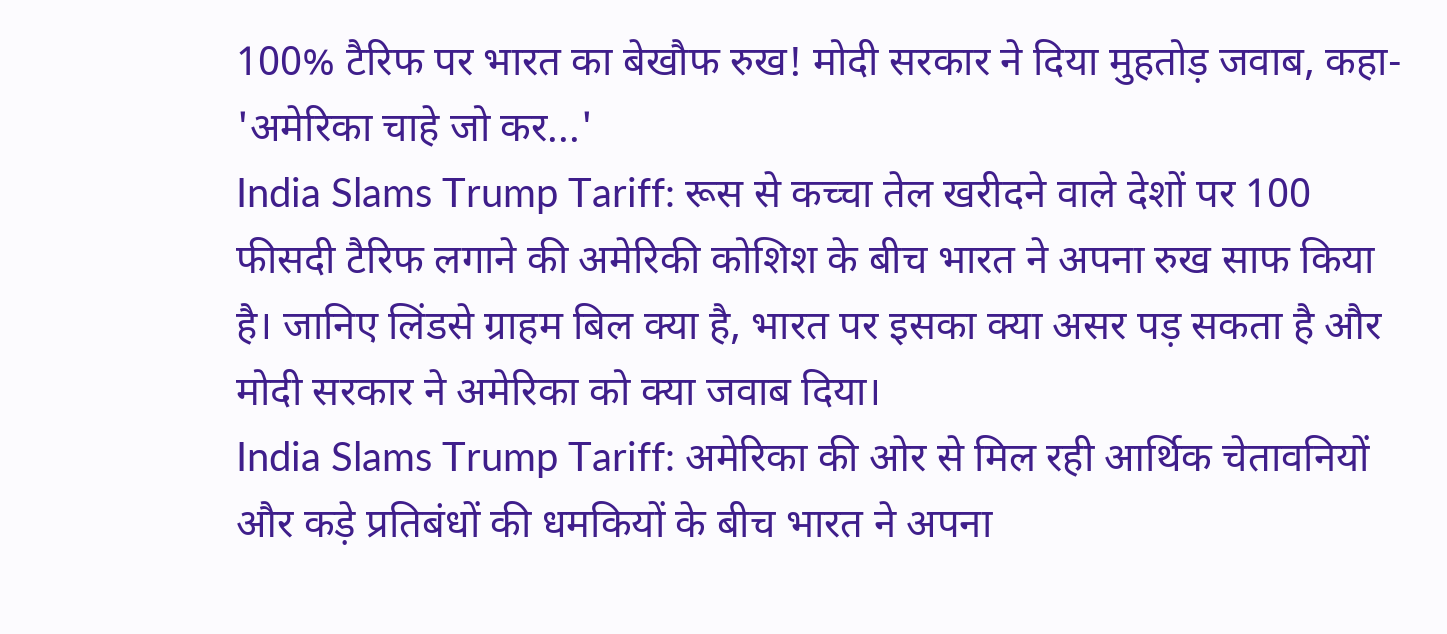100% टैरिफ पर भारत का बेखौफ रुख! मोदी सरकार ने दिया मुहतोड़ जवाब, कहा- 'अमेरिका चाहे जो कर...'
India Slams Trump Tariff: रूस से कच्चा तेल खरीदने वाले देशों पर 100 फीसदी टैरिफ लगाने की अमेरिकी कोशिश के बीच भारत ने अपना रुख साफ किया है। जानिए लिंडसे ग्राहम बिल क्या है, भारत पर इसका क्या असर पड़ सकता है और मोदी सरकार ने अमेरिका को क्या जवाब दिया।
India Slams Trump Tariff: अमेरिका की ओर से मिल रही आर्थिक चेतावनियों और कड़े प्रतिबंधों की धमकियों के बीच भारत ने अपना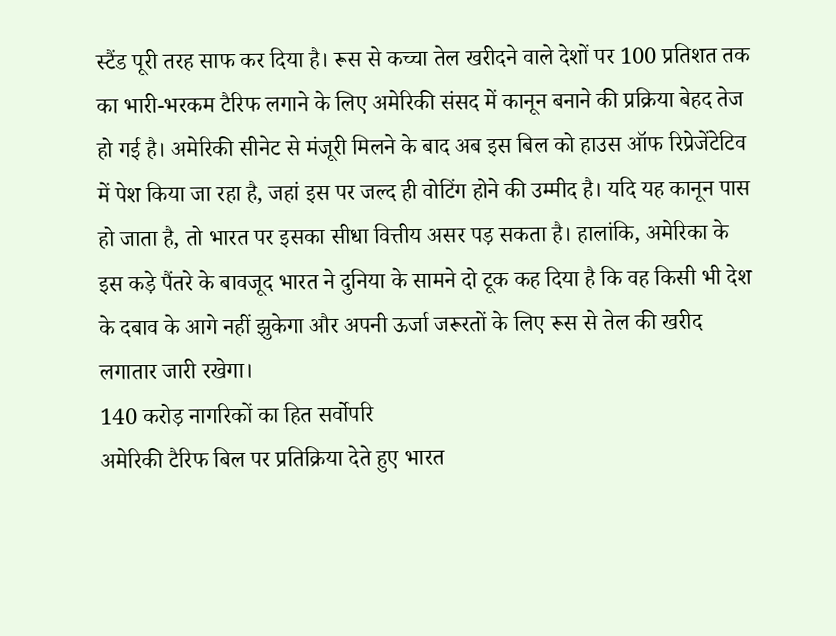स्टैंड पूरी तरह साफ कर दिया है। रूस से कच्चा तेल खरीदने वाले देशों पर 100 प्रतिशत तक का भारी-भरकम टैरिफ लगाने के लिए अमेरिकी संसद में कानून बनाने की प्रक्रिया बेहद तेज हो गई है। अमेरिकी सीनेट से मंजूरी मिलने के बाद अब इस बिल को हाउस ऑफ रिप्रेजेंटेटिव में पेश किया जा रहा है, जहां इस पर जल्द ही वोटिंग होने की उम्मीद है। यदि यह कानून पास हो जाता है, तो भारत पर इसका सीधा वित्तीय असर पड़ सकता है। हालांकि, अमेरिका के इस कड़े पैंतरे के बावजूद भारत ने दुनिया के सामने दो टूक कह दिया है कि वह किसी भी देश के दबाव के आगे नहीं झुकेगा और अपनी ऊर्जा जरूरतों के लिए रूस से तेल की खरीद लगातार जारी रखेगा।
140 करोड़ नागरिकों का हित सर्वोपरि
अमेरिकी टैरिफ बिल पर प्रतिक्रिया देते हुए भारत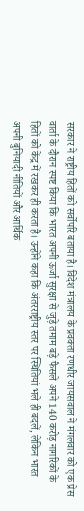सरकार ने राष्ट्रीय हितों को सर्वोपरि बताया है। विदेश मंत्रालय के प्रवक्ता रणधीर जायसवाल ने मंगलवार को एक प्रेस वार्ता के दौरान स्पष्ट किया कि भारत अपनी ऊर्जा सुरक्षा से जुड़े तमाम बड़े फैसले अपने 140 करोड़ नागरिकों के हितों को केंद्र में रखकर ही करता है। उन्होंने कहा कि अंतरराष्ट्रीय स्तर पर स्थितियां भले ही बदलें, लेकिन भारत अपनी बुनियादी नीतियों और आर्थिक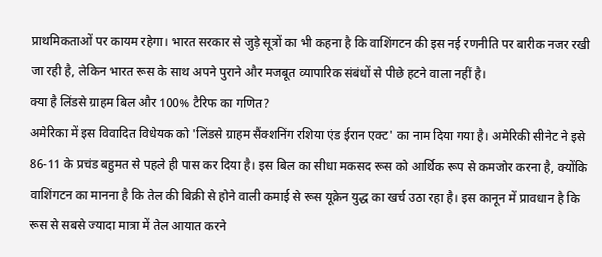प्राथमिकताओं पर कायम रहेगा। भारत सरकार से जुड़े सूत्रों का भी कहना है कि वाशिंगटन की इस नई रणनीति पर बारीक नजर रखी जा रही है, लेकिन भारत रूस के साथ अपने पुराने और मजबूत व्यापारिक संबंधों से पीछे हटने वाला नहीं है।
क्या है लिंडसे ग्राहम बिल और 100% टैरिफ का गणित?
अमेरिका में इस विवादित विधेयक को 'लिंडसे ग्राहम सैंक्शनिंग रशिया एंड ईरान एक्ट' का नाम दिया गया है। अमेरिकी सीनेट ने इसे 86-11 के प्रचंड बहुमत से पहले ही पास कर दिया है। इस बिल का सीधा मकसद रूस को आर्थिक रूप से कमजोर करना है, क्योंकि वाशिंगटन का मानना है कि तेल की बिक्री से होने वाली कमाई से रूस यूक्रेन युद्ध का खर्च उठा रहा है। इस कानून में प्रावधान है कि रूस से सबसे ज्यादा मात्रा में तेल आयात करने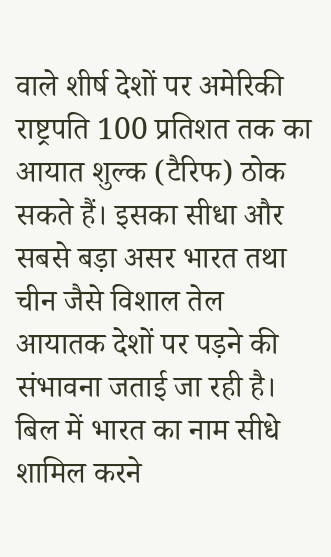वाले शीर्ष देशों पर अमेरिकी राष्ट्रपति 100 प्रतिशत तक का आयात शुल्क (टैरिफ) ठोक सकते हैं। इसका सीधा और सबसे बड़ा असर भारत तथा चीन जैसे विशाल तेल आयातक देशों पर पड़ने की संभावना जताई जा रही है।
बिल में भारत का नाम सीधे शामिल करने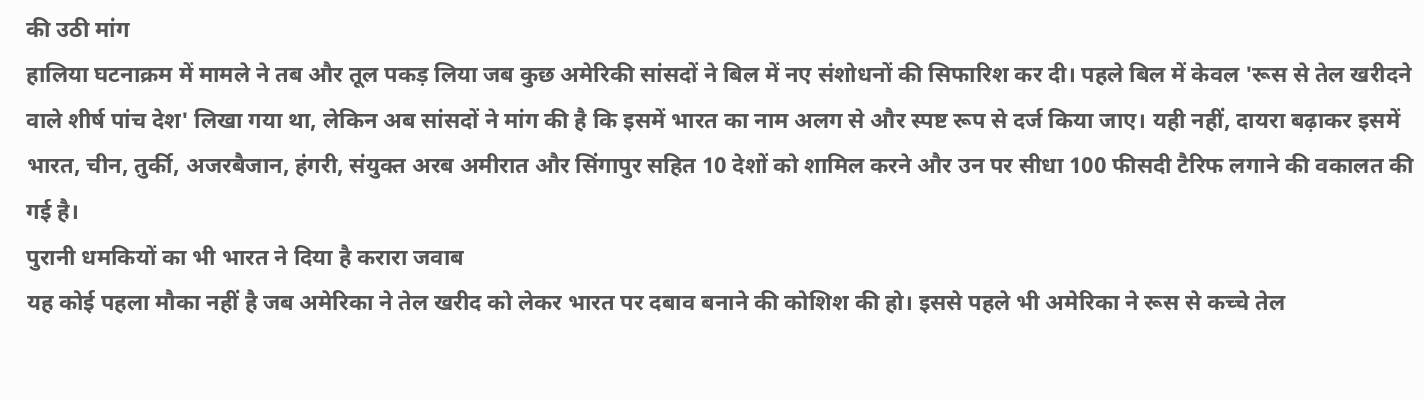की उठी मांग
हालिया घटनाक्रम में मामले ने तब और तूल पकड़ लिया जब कुछ अमेरिकी सांसदों ने बिल में नए संशोधनों की सिफारिश कर दी। पहले बिल में केवल 'रूस से तेल खरीदने वाले शीर्ष पांच देश' लिखा गया था, लेकिन अब सांसदों ने मांग की है कि इसमें भारत का नाम अलग से और स्पष्ट रूप से दर्ज किया जाए। यही नहीं, दायरा बढ़ाकर इसमें भारत, चीन, तुर्की, अजरबैजान, हंगरी, संयुक्त अरब अमीरात और सिंगापुर सहित 10 देशों को शामिल करने और उन पर सीधा 100 फीसदी टैरिफ लगाने की वकालत की गई है।
पुरानी धमकियों का भी भारत ने दिया है करारा जवाब
यह कोई पहला मौका नहीं है जब अमेरिका ने तेल खरीद को लेकर भारत पर दबाव बनाने की कोशिश की हो। इससे पहले भी अमेरिका ने रूस से कच्चे तेल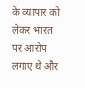के व्यापार को लेकर भारत पर आरोप लगाए थे और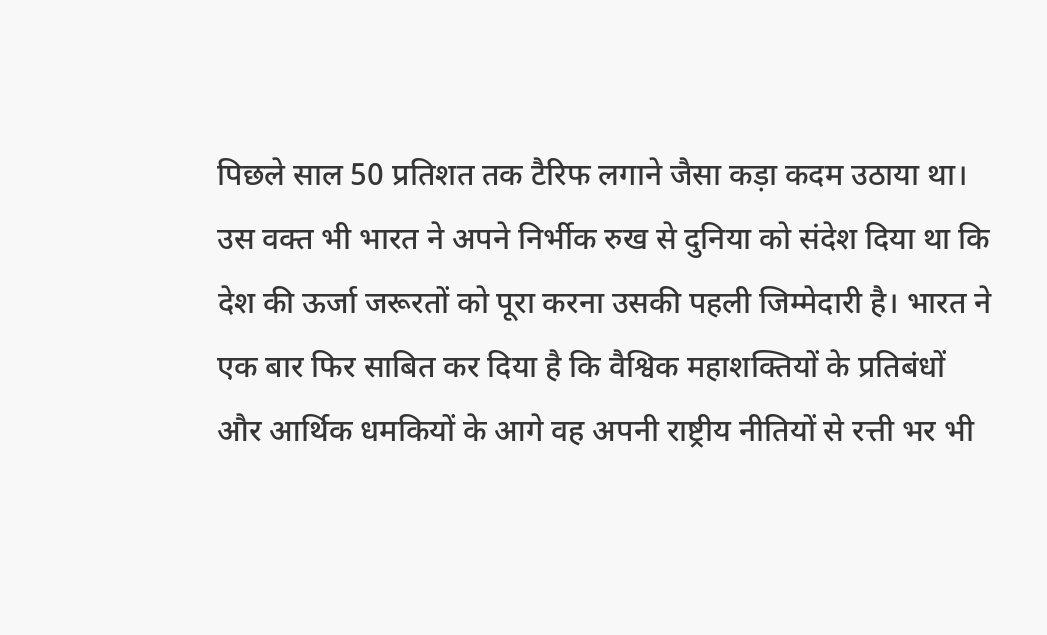पिछले साल 50 प्रतिशत तक टैरिफ लगाने जैसा कड़ा कदम उठाया था। उस वक्त भी भारत ने अपने निर्भीक रुख से दुनिया को संदेश दिया था कि देश की ऊर्जा जरूरतों को पूरा करना उसकी पहली जिम्मेदारी है। भारत ने एक बार फिर साबित कर दिया है कि वैश्विक महाशक्तियों के प्रतिबंधों और आर्थिक धमकियों के आगे वह अपनी राष्ट्रीय नीतियों से रत्ती भर भी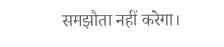समझौता नहीं करेगा।